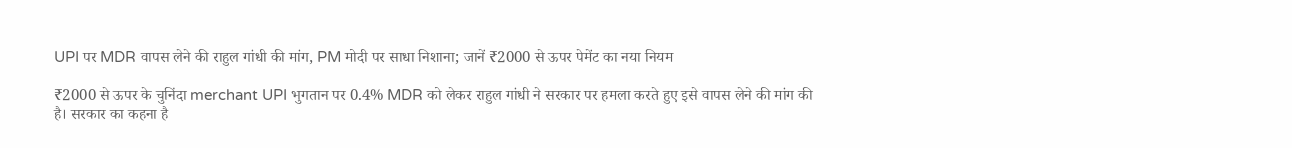UPI पर MDR वापस लेने की राहुल गांधी की मांग, PM मोदी पर साधा निशाना; जानें ₹2000 से ऊपर पेमेंट का नया नियम

₹2000 से ऊपर के चुनिंदा merchant UPI भुगतान पर 0.4% MDR को लेकर राहुल गांधी ने सरकार पर हमला करते हुए इसे वापस लेने की मांग की है। सरकार का कहना है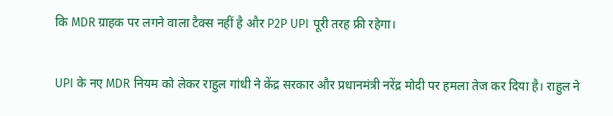कि MDR ग्राहक पर लगने वाला टैक्स नहीं है और P2P UPI पूरी तरह फ्री रहेगा।

UPI के नए MDR नियम को लेकर राहुल गांधी ने केंद्र सरकार और प्रधानमंत्री नरेंद्र मोदी पर हमला तेज कर दिया है। राहुल ने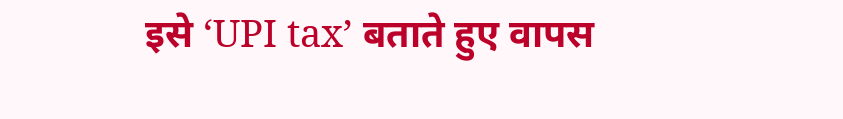इसे ‘UPI tax’ बताते हुए वापस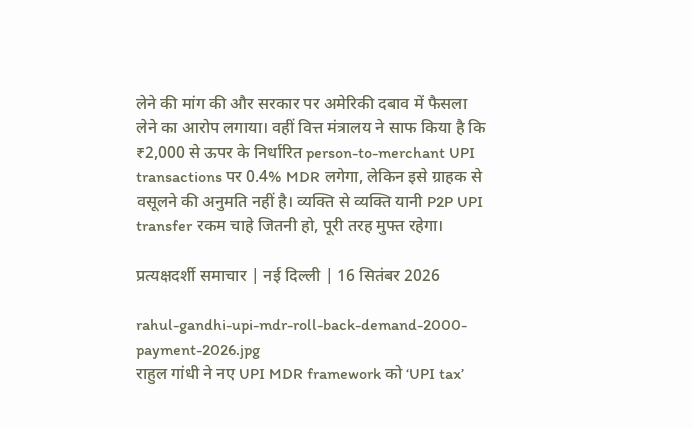लेने की मांग की और सरकार पर अमेरिकी दबाव में फैसला लेने का आरोप लगाया। वहीं वित्त मंत्रालय ने साफ किया है कि ₹2,000 से ऊपर के निर्धारित person-to-merchant UPI transactions पर 0.4% MDR लगेगा, लेकिन इसे ग्राहक से वसूलने की अनुमति नहीं है। व्यक्ति से व्यक्ति यानी P2P UPI transfer रकम चाहे जितनी हो, पूरी तरह मुफ्त रहेगा।

प्रत्यक्षदर्शी समाचार | नई दिल्ली | 16 सितंबर 2026

rahul-gandhi-upi-mdr-roll-back-demand-2000-payment-2026.jpg
राहुल गांधी ने नए UPI MDR framework को ‘UPI tax’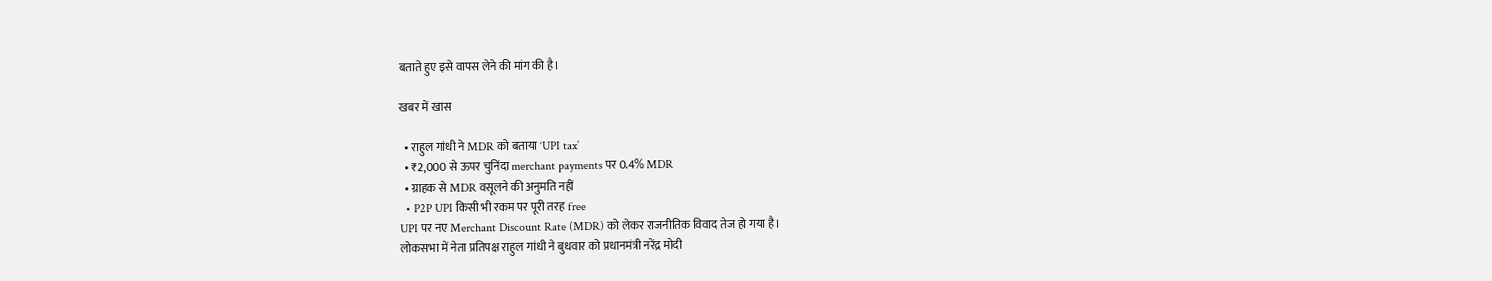बताते हुए इसे वापस लेने की मांग की है।

खबर में खास

  • राहुल गांधी ने MDR को बताया ‘UPI tax’
  • ₹2,000 से ऊपर चुनिंदा merchant payments पर 0.4% MDR
  • ग्राहक से MDR वसूलने की अनुमति नहीं
  • P2P UPI किसी भी रकम पर पूरी तरह free
UPI पर नए Merchant Discount Rate (MDR) को लेकर राजनीतिक विवाद तेज हो गया है।
लोकसभा में नेता प्रतिपक्ष राहुल गांधी ने बुधवार को प्रधानमंत्री नरेंद्र मोदी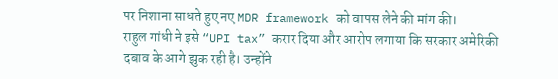पर निशाना साधते हुए नए MDR framework को वापस लेने की मांग की।
राहुल गांधी ने इसे “UPI tax” करार दिया और आरोप लगाया कि सरकार अमेरिकी दबाव के आगे झुक रही है। उन्होंने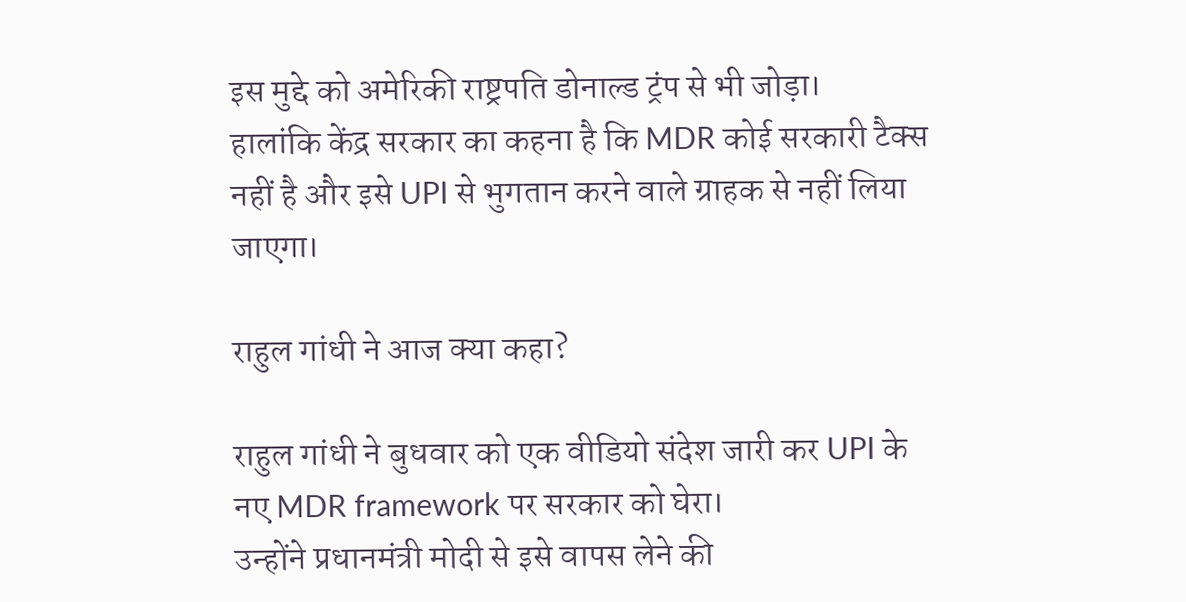इस मुद्दे को अमेरिकी राष्ट्रपति डोनाल्ड ट्रंप से भी जोड़ा।
हालांकि केंद्र सरकार का कहना है कि MDR कोई सरकारी टैक्स नहीं है और इसे UPI से भुगतान करने वाले ग्राहक से नहीं लिया जाएगा।

राहुल गांधी ने आज क्या कहा?

राहुल गांधी ने बुधवार को एक वीडियो संदेश जारी कर UPI के नए MDR framework पर सरकार को घेरा।
उन्होंने प्रधानमंत्री मोदी से इसे वापस लेने की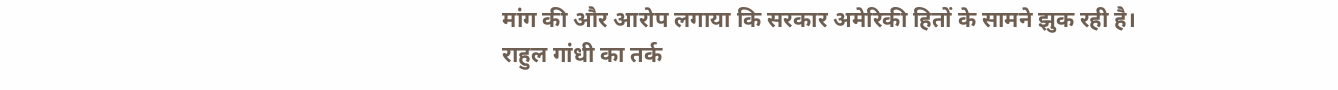मांग की और आरोप लगाया कि सरकार अमेरिकी हितों के सामने झुक रही है।
राहुल गांधी का तर्क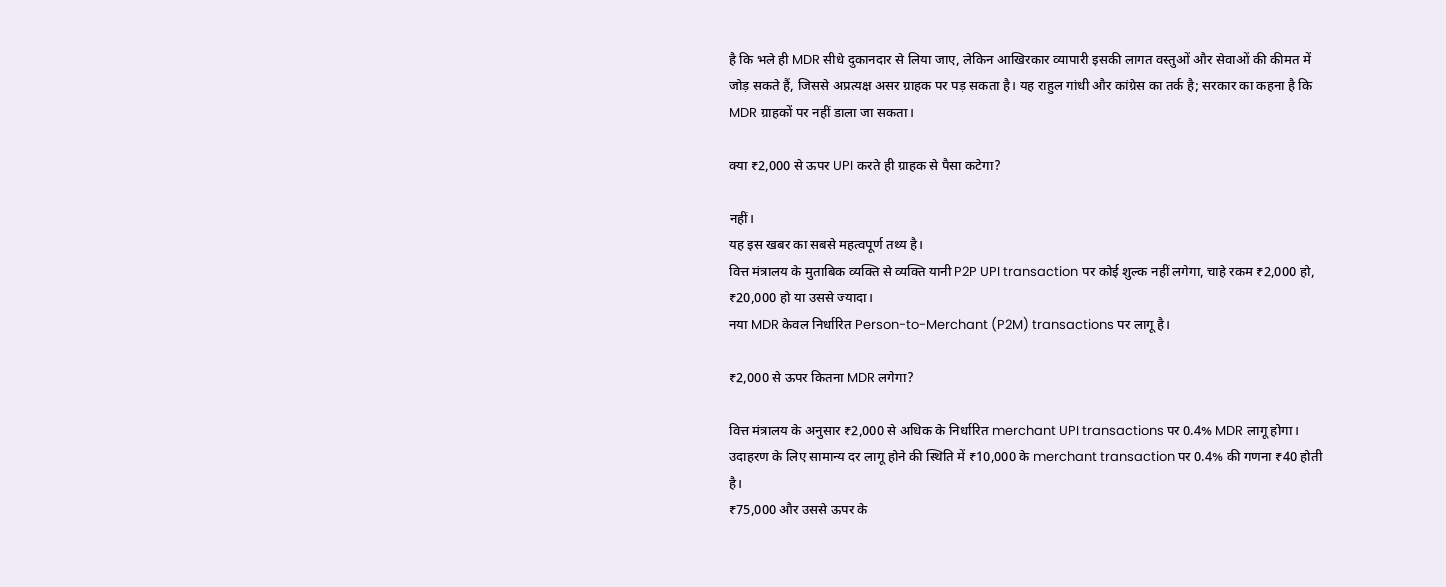है कि भले ही MDR सीधे दुकानदार से लिया जाए, लेकिन आखिरकार व्यापारी इसकी लागत वस्तुओं और सेवाओं की कीमत में जोड़ सकते हैं, जिससे अप्रत्यक्ष असर ग्राहक पर पड़ सकता है। यह राहुल गांधी और कांग्रेस का तर्क है; सरकार का कहना है कि MDR ग्राहकों पर नहीं डाला जा सकता।

क्या ₹2,000 से ऊपर UPI करते ही ग्राहक से पैसा कटेगा?

नहीं।
यह इस खबर का सबसे महत्वपूर्ण तथ्य है।
वित्त मंत्रालय के मुताबिक व्यक्ति से व्यक्ति यानी P2P UPI transaction पर कोई शुल्क नहीं लगेगा, चाहे रकम ₹2,000 हो, ₹20,000 हो या उससे ज्यादा।
नया MDR केवल निर्धारित Person-to-Merchant (P2M) transactions पर लागू है।

₹2,000 से ऊपर कितना MDR लगेगा?

वित्त मंत्रालय के अनुसार ₹2,000 से अधिक के निर्धारित merchant UPI transactions पर 0.4% MDR लागू होगा।
उदाहरण के लिए सामान्य दर लागू होने की स्थिति में ₹10,000 के merchant transaction पर 0.4% की गणना ₹40 होती है।
₹75,000 और उससे ऊपर के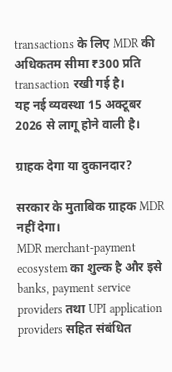transactions के लिए MDR की अधिकतम सीमा ₹300 प्रति transaction रखी गई है।
यह नई व्यवस्था 15 अक्टूबर 2026 से लागू होने वाली है।

ग्राहक देगा या दुकानदार?

सरकार के मुताबिक ग्राहक MDR नहीं देगा।
MDR merchant-payment ecosystem का शुल्क है और इसे banks, payment service providers तथा UPI application providers सहित संबंधित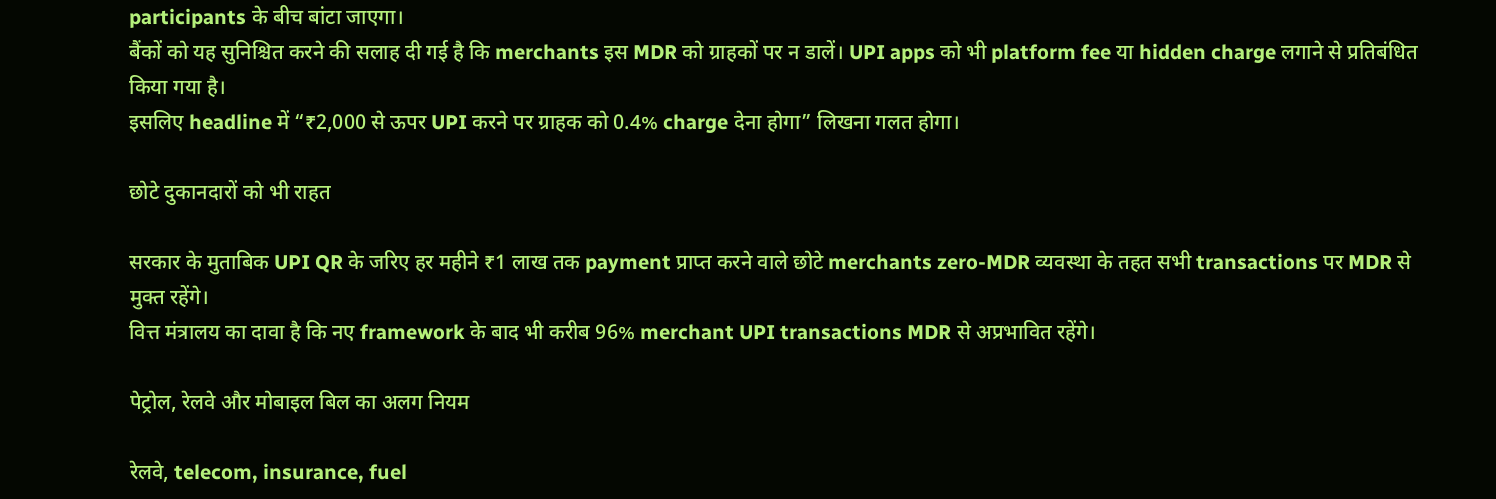participants के बीच बांटा जाएगा।
बैंकों को यह सुनिश्चित करने की सलाह दी गई है कि merchants इस MDR को ग्राहकों पर न डालें। UPI apps को भी platform fee या hidden charge लगाने से प्रतिबंधित किया गया है।
इसलिए headline में “₹2,000 से ऊपर UPI करने पर ग्राहक को 0.4% charge देना होगा” लिखना गलत होगा।

छोटे दुकानदारों को भी राहत

सरकार के मुताबिक UPI QR के जरिए हर महीने ₹1 लाख तक payment प्राप्त करने वाले छोटे merchants zero-MDR व्यवस्था के तहत सभी transactions पर MDR से मुक्त रहेंगे।
वित्त मंत्रालय का दावा है कि नए framework के बाद भी करीब 96% merchant UPI transactions MDR से अप्रभावित रहेंगे।

पेट्रोल, रेलवे और मोबाइल बिल का अलग नियम

रेलवे, telecom, insurance, fuel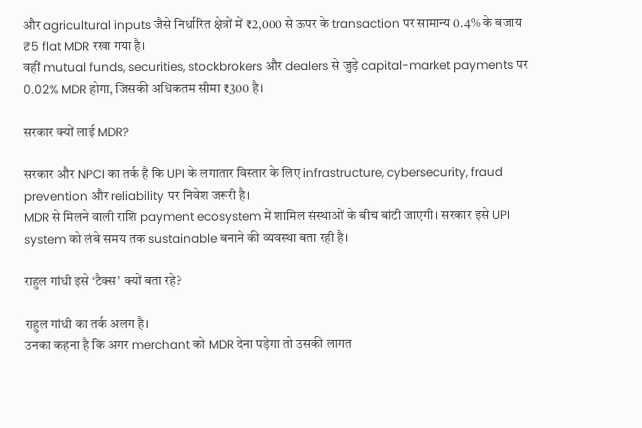और agricultural inputs जैसे निर्धारित क्षेत्रों में ₹2,000 से ऊपर के transaction पर सामान्य 0.4% के बजाय ₹5 flat MDR रखा गया है।
वहीं mutual funds, securities, stockbrokers और dealers से जुड़े capital-market payments पर 0.02% MDR होगा, जिसकी अधिकतम सीमा ₹300 है।

सरकार क्यों लाई MDR?

सरकार और NPCI का तर्क है कि UPI के लगातार विस्तार के लिए infrastructure, cybersecurity, fraud prevention और reliability पर निवेश जरूरी है।
MDR से मिलने वाली राशि payment ecosystem में शामिल संस्थाओं के बीच बांटी जाएगी। सरकार इसे UPI system को लंबे समय तक sustainable बनाने की व्यवस्था बता रही है।

राहुल गांधी इसे ‘टैक्स’ क्यों बता रहे?

राहुल गांधी का तर्क अलग है।
उनका कहना है कि अगर merchant को MDR देना पड़ेगा तो उसकी लागत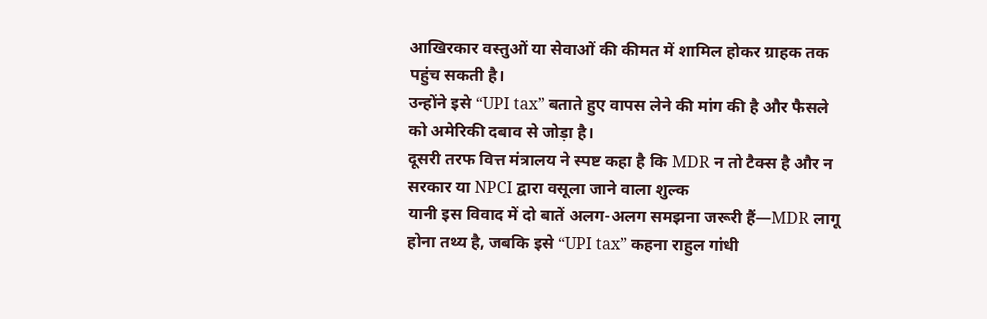आखिरकार वस्तुओं या सेवाओं की कीमत में शामिल होकर ग्राहक तक पहुंच सकती है।
उन्होंने इसे “UPI tax” बताते हुए वापस लेने की मांग की है और फैसले को अमेरिकी दबाव से जोड़ा है।
दूसरी तरफ वित्त मंत्रालय ने स्पष्ट कहा है कि MDR न तो टैक्स है और न सरकार या NPCI द्वारा वसूला जाने वाला शुल्क
यानी इस विवाद में दो बातें अलग-अलग समझना जरूरी हैं—MDR लागू होना तथ्य है, जबकि इसे “UPI tax” कहना राहुल गांधी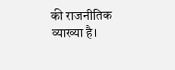की राजनीतिक व्याख्या है।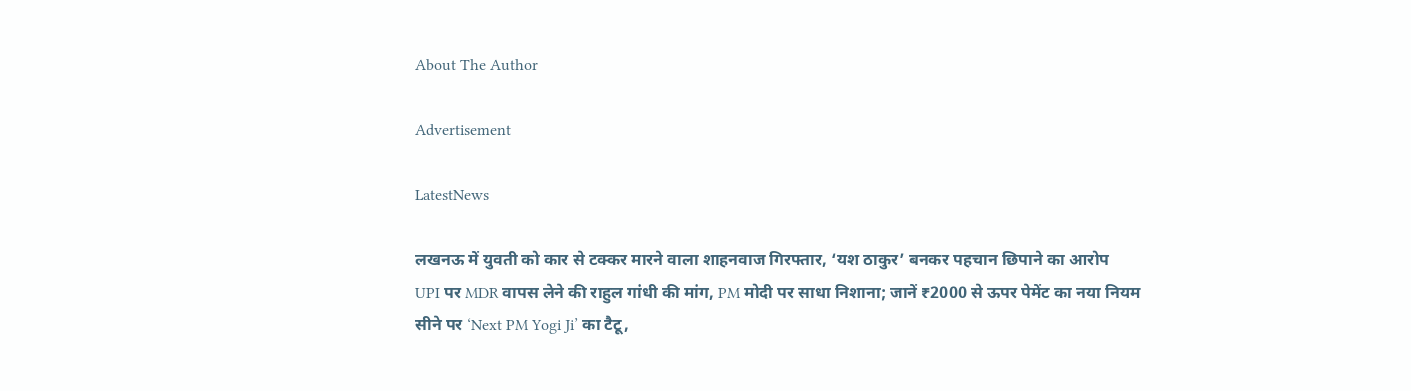About The Author

Advertisement

LatestNews

लखनऊ में युवती को कार से टक्कर मारने वाला शाहनवाज गिरफ्तार, ‘यश ठाकुर’ बनकर पहचान छिपाने का आरोप
UPI पर MDR वापस लेने की राहुल गांधी की मांग, PM मोदी पर साधा निशाना; जानें ₹2000 से ऊपर पेमेंट का नया नियम
सीने पर ‘Next PM Yogi Ji’ का टैटू,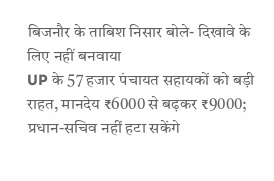बिजनौर के ताबिश निसार बोले- दिखावे के लिए नहीं बनवाया
UP के 57 हजार पंचायत सहायकों को बड़ी राहत, मानदेय ₹6000 से बढ़कर ₹9000; प्रधान-सचिव नहीं हटा सकेंगे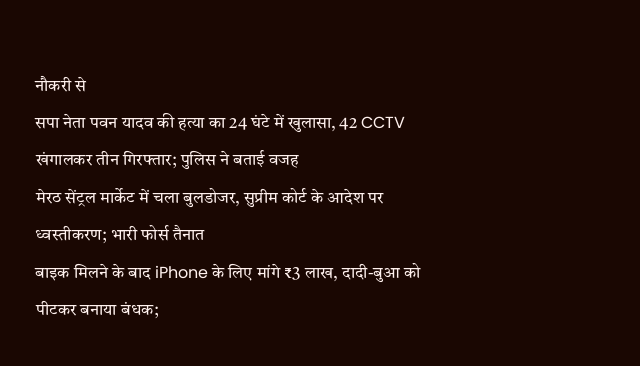नौकरी से
सपा नेता पवन यादव की हत्या का 24 घंटे में खुलासा, 42 CCTV खंगालकर तीन गिरफ्तार; पुलिस ने बताई वजह
मेरठ सेंट्रल मार्केट में चला बुलडोजर, सुप्रीम कोर्ट के आदेश पर ध्वस्तीकरण; भारी फोर्स तैनात
बाइक मिलने के बाद iPhone के लिए मांगे ₹3 लाख, दादी-बुआ को पीटकर बनाया बंधक;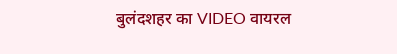बुलंदशहर का VIDEO वायरल